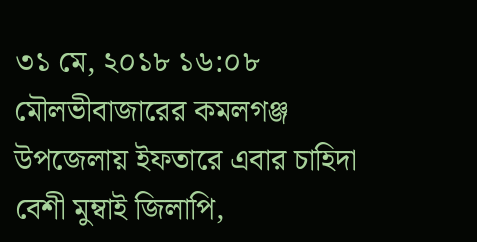৩১ মে, ২০১৮ ১৬:০৮
মৌলভীবাজারের কমলগঞ্জ উপজেলায় ইফতারে এবার চাহিদা বেশী মুম্বাই জিলাপি,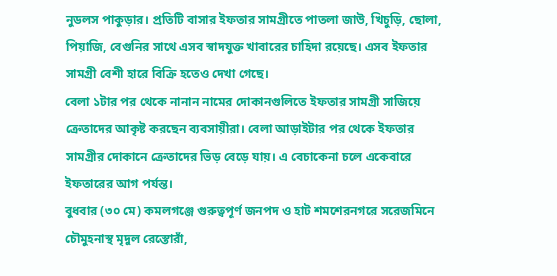নুডলস পাকুড়ার। প্রতিটি বাসার ইফতার সামগ্রীতে পাতলা জাউ, খিচুড়ি, ছোলা, পিয়াজি, বেগুনির সাথে এসব স্বাদযুক্ত খাবারের চাহিদা রয়েছে। এসব ইফতার সামগ্রী বেশী হারে বিক্রি হতেও দেখা গেছে।
বেলা ১টার পর থেকে নানান নামের দোকানগুলিতে ইফতার সামগ্রী সাজিয়ে ক্রেতাদের আকৃষ্ট করছেন ব্যবসায়ীরা। বেলা আড়াইটার পর থেকে ইফতার সামগ্রীর দোকানে ক্রেতাদের ভিড় বেড়ে যায়। এ বেচাকেনা চলে একেবারে ইফতারের আগ পর্যন্ত।
বুধবার (৩০ মে) কমলগঞ্জে গুরুত্বপূর্ণ জনপদ ও হাট শমশেরনগরে সরেজমিনে চৌমুহনাস্থ মৃদুল রেস্তোরাঁ,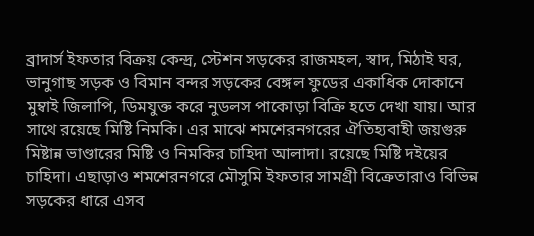ব্রাদার্স ইফতার বিক্রয় কেন্দ্র, স্টেশন সড়কের রাজমহল, স্বাদ, মিঠাই ঘর, ভানুগাছ সড়ক ও বিমান বন্দর সড়কের বেঙ্গল ফুডের একাধিক দোকানে মুম্বাই জিলাপি, ডিমযুক্ত করে নুডলস পাকোড়া বিক্রি হতে দেখা যায়। আর সাথে রয়েছে মিষ্টি নিমকি। এর মাঝে শমশেরনগরের ঐতিহ্যবাহী জয়গুরু মিষ্টান্ন ভাণ্ডারের মিষ্টি ও নিমকির চাহিদা আলাদা। রয়েছে মিষ্টি দইয়ের চাহিদা। এছাড়াও শমশেরনগরে মৌসুমি ইফতার সামগ্রী বিক্রেতারাও বিভিন্ন সড়কের ধারে এসব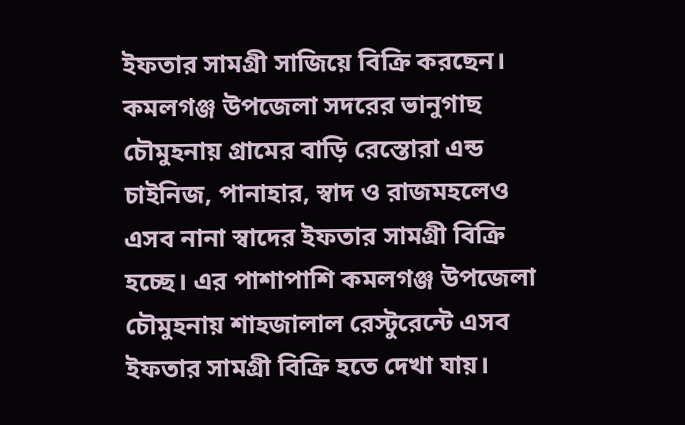ইফতার সামগ্রী সাজিয়ে বিক্রি করছেন।
কমলগঞ্জ উপজেলা সদরের ভানুগাছ চৌমুহনায় গ্রামের বাড়ি রেস্তোরা এন্ড চাইনিজ, পানাহার, স্বাদ ও রাজমহলেও এসব নানা স্বাদের ইফতার সামগ্রী বিক্রি হচ্ছে। এর পাশাপাশি কমলগঞ্জ উপজেলা চৌমুহনায় শাহজালাল রেস্টুরেন্টে এসব ইফতার সামগ্রী বিক্রি হতে দেখা যায়।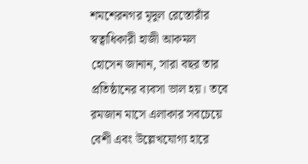শমশেরনগর মৃদুল রেস্তোরাঁর স্বত্বাধিকারী হাজী আকমল হোসেন জানান, সারা বছর তার প্রতিষ্ঠানের ব্যবসা ভাল হয়। তবে রমজান মাসে এলাকার সবচেয়ে বেশী এবং উল্লেখযোগ্য হারে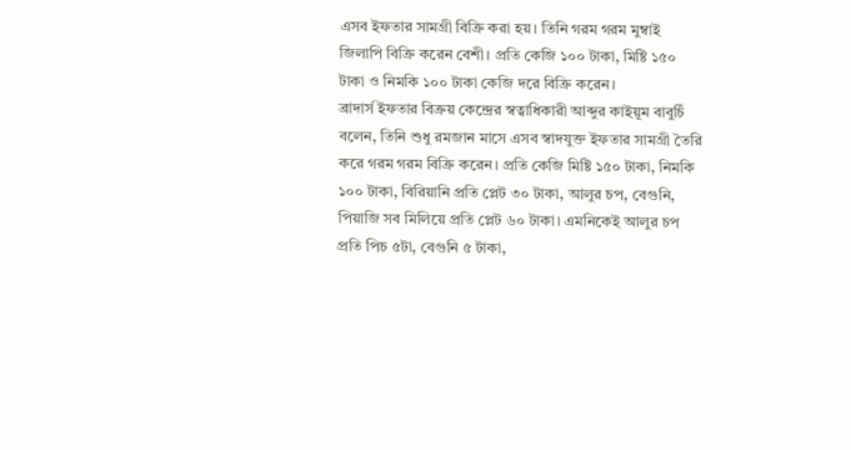এসব ইফতার সামগ্রী বিক্রি করা হয়। তিনি গরম গরম মুম্বাই জিলাপি বিক্রি করেন বেশী। প্রতি কেজি ১০০ টাকা, মিষ্টি ১৫০ টাকা ও নিমকি ১০০ টাকা কেজি দরে বিক্রি করেন।
ব্রাদার্স ইফতার বিক্রয় কেন্দ্রের স্বত্বাধিকারী আব্দুর কাইয়ূম বাবুর্চি বলেন, তিনি শুধু রমজান মাসে এসব স্বাদযুক্ত ইফতার সামগ্রী তৈরি করে গরম গরম বিক্রি করেন। প্রতি কেজি মিষ্টি ১৫০ টাকা, নিমকি ১০০ টাকা, বিরিয়ানি প্রতি প্লেট ৩০ টাকা, আলুর চপ, বেগুনি, পিয়াজি সব মিলিয়ে প্রতি প্লেট ৬০ টাকা। এমনিকেই আলুর চপ প্রতি পিচ ৫টা, বেগুনি ৫ টাকা,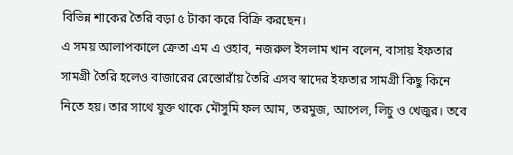বিভিন্ন শাকের তৈরি বড়া ৫ টাকা করে বিক্রি করছেন।
এ সময় আলাপকালে ক্রেতা এম এ ওহাব, নজরুল ইসলাম খান বলেন, বাসায় ইফতার সামগ্রী তৈরি হলেও বাজারের রেস্তোরাঁয় তৈরি এসব স্বাদের ইফতার সামগ্রী কিছু কিনে নিতে হয়। তার সাথে যুক্ত থাকে মৌসুমি ফল আম, তরমুজ, আপেল, লিচু ও খেজুর। তবে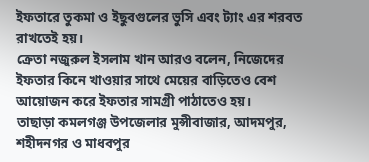ইফতারে তুকমা ও ইছুবগুলের ভুসি এবং ট্যাং এর শরবত রাখতেই হয়।
ক্রেতা নজুরুল ইসলাম খান আরও বলেন, নিজেদের ইফতার কিনে খাওয়ার সাথে মেয়ের বাড়িতেও বেশ আয়োজন করে ইফতার সামগ্রী পাঠাতেও হয়।
তাছাড়া কমলগঞ্জ উপজেলার মুন্সীবাজার, আদমপুর, শহীদনগর ও মাধবপুর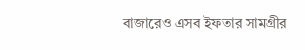বাজারেও এসব ইফতার সামগ্রীর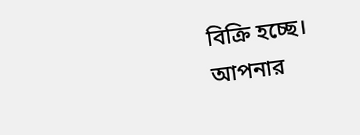বিক্রি হচ্ছে।
আপনার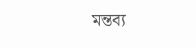মন্তব্য